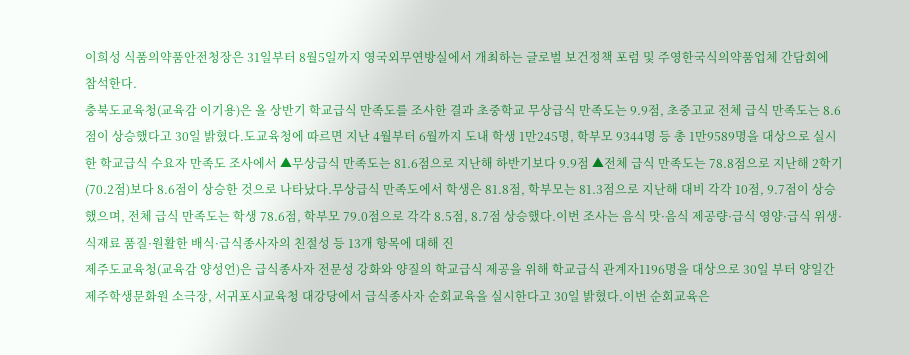이희성 식품의약품안전청장은 31일부터 8월5일까지 영국외무연방실에서 개최하는 글로벌 보건정책 포럼 및 주영한국식의약품업체 간담회에 참석한다.
충북도교육청(교육감 이기용)은 올 상반기 학교급식 만족도를 조사한 결과 초중학교 무상급식 만족도는 9.9점, 초중고교 전체 급식 만족도는 8.6점이 상승했다고 30일 밝혔다.도교육청에 따르면 지난 4월부터 6월까지 도내 학생 1만245명, 학부모 9344명 등 총 1만9589명을 대상으로 실시한 학교급식 수요자 만족도 조사에서 ▲무상급식 만족도는 81.6점으로 지난해 하반기보다 9.9점 ▲전체 급식 만족도는 78.8점으로 지난해 2학기(70.2점)보다 8.6점이 상승한 것으로 나타났다.무상급식 만족도에서 학생은 81.8점, 학부모는 81.3점으로 지난해 대비 각각 10점, 9.7점이 상승했으며, 전체 급식 만족도는 학생 78.6점, 학부모 79.0점으로 각각 8.5점, 8.7점 상승했다.이번 조사는 음식 맛·음식 제공량·급식 영양·급식 위생·식재료 품질·원활한 배식·급식종사자의 친절성 등 13개 항목에 대해 진
제주도교육청(교육감 양성언)은 급식종사자 전문성 강화와 양질의 학교급식 제공을 위해 학교급식 관계자1196명을 대상으로 30일 부터 양일간 제주학생문화원 소극장, 서귀포시교육청 대강당에서 급식종사자 순회교육을 실시한다고 30일 밝혔다.이번 순회교육은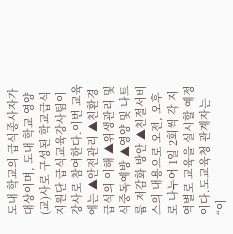도내 학교의 급식종사자가 대상이며, 도내 학교 영양(교)사로 구성된 학교급식지원단 급식교육강사팀이 강사로 참여한다.이번 교육에는 ▲안전관리 ▲친환경급식의 이해 ▲위생관리 및 식중독예방 ▲영양 및 나트륨 저감화 방안 ▲친절서비스의 내용으로 오전, 오후로 나누어 1일 2회씩 각 지역별로 교육을 실시할 예정이다.도교육청 관계자는 “이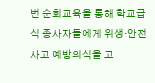번 순회교육을 통해 학교급식 종사자들에게 위생·안전사고 예방의식을 고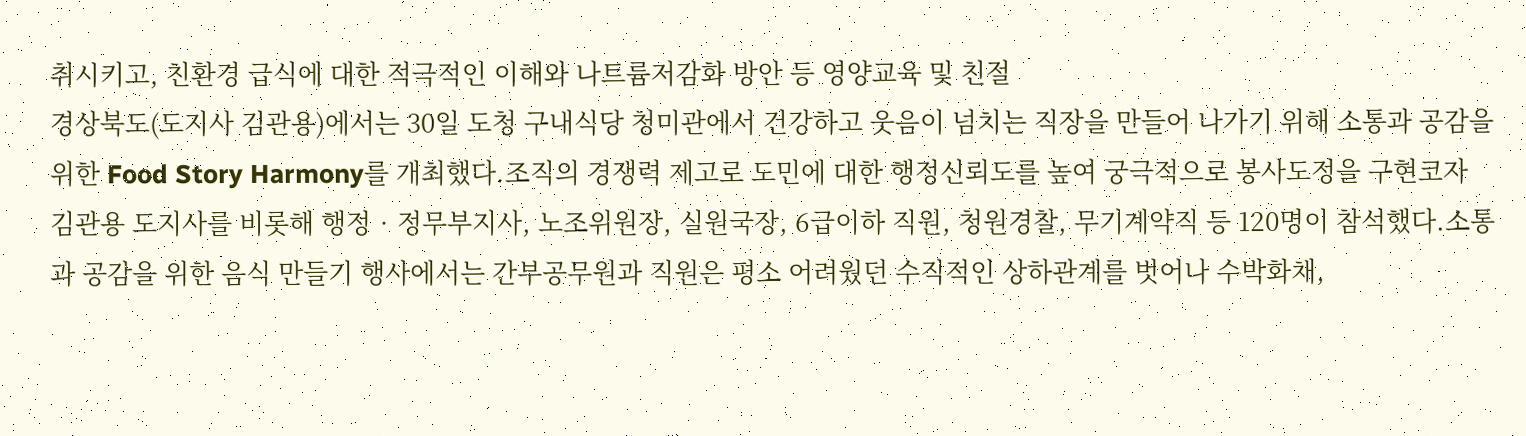취시키고, 친환경 급식에 대한 적극적인 이해와 나트륨저감화 방안 등 영양교육 및 친절
경상북도(도지사 김관용)에서는 30일 도청 구내식당 청미관에서 건강하고 웃음이 넘치는 직장을 만들어 나가기 위해 소통과 공감을 위한 Food Story Harmony를 개최했다.조직의 경쟁력 제고로 도민에 대한 행정신뢰도를 높여 궁극적으로 봉사도정을 구현코자 김관용 도지사를 비롯해 행정‧정무부지사, 노조위원장, 실원국장, 6급이하 직원, 청원경찰, 무기계약직 등 120명이 참석했다.소통과 공감을 위한 음식 만들기 행사에서는 간부공무원과 직원은 평소 어려웠던 수직적인 상하관계를 벗어나 수박화채,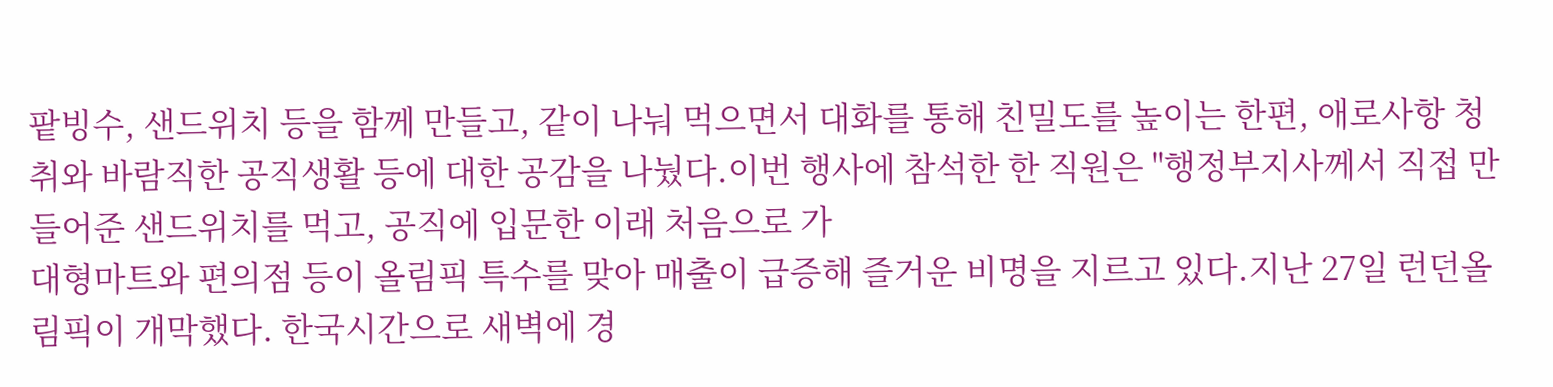팥빙수, 샌드위치 등을 함께 만들고, 같이 나눠 먹으면서 대화를 통해 친밀도를 높이는 한편, 애로사항 청취와 바람직한 공직생활 등에 대한 공감을 나눴다.이번 행사에 참석한 한 직원은 "행정부지사께서 직접 만들어준 샌드위치를 먹고, 공직에 입문한 이래 처음으로 가
대형마트와 편의점 등이 올림픽 특수를 맞아 매출이 급증해 즐거운 비명을 지르고 있다.지난 27일 런던올림픽이 개막했다. 한국시간으로 새벽에 경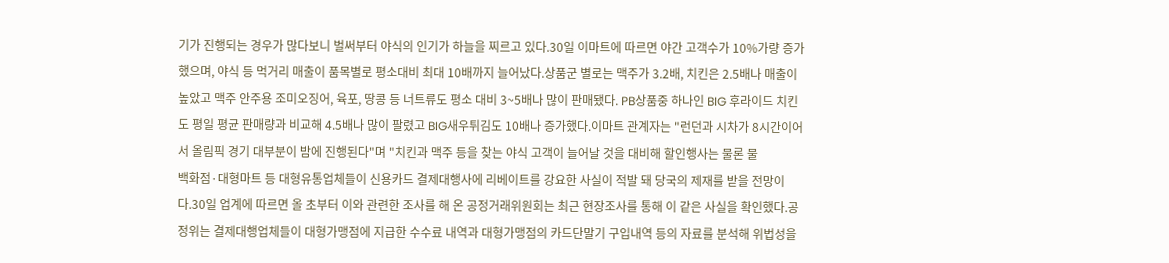기가 진행되는 경우가 많다보니 벌써부터 야식의 인기가 하늘을 찌르고 있다.30일 이마트에 따르면 야간 고객수가 10%가량 증가했으며, 야식 등 먹거리 매출이 품목별로 평소대비 최대 10배까지 늘어났다.상품군 별로는 맥주가 3.2배, 치킨은 2.5배나 매출이 높았고 맥주 안주용 조미오징어, 육포, 땅콩 등 너트류도 평소 대비 3~5배나 많이 판매됐다. PB상품중 하나인 BIG 후라이드 치킨도 평일 평균 판매량과 비교해 4.5배나 많이 팔렸고 BIG새우튀김도 10배나 증가했다.이마트 관계자는 "런던과 시차가 8시간이어서 올림픽 경기 대부분이 밤에 진행된다"며 "치킨과 맥주 등을 찾는 야식 고객이 늘어날 것을 대비해 할인행사는 물론 물
백화점·대형마트 등 대형유통업체들이 신용카드 결제대행사에 리베이트를 강요한 사실이 적발 돼 당국의 제재를 받을 전망이다.30일 업계에 따르면 올 초부터 이와 관련한 조사를 해 온 공정거래위원회는 최근 현장조사를 통해 이 같은 사실을 확인했다.공정위는 결제대행업체들이 대형가맹점에 지급한 수수료 내역과 대형가맹점의 카드단말기 구입내역 등의 자료를 분석해 위법성을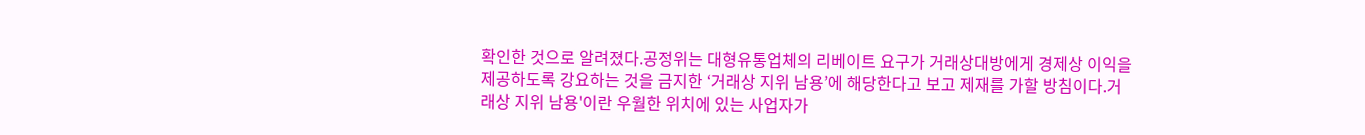확인한 것으로 알려졌다.공정위는 대형유통업체의 리베이트 요구가 거래상대방에게 경제상 이익을 제공하도록 강요하는 것을 금지한 ‘거래상 지위 남용’에 해당한다고 보고 제재를 가할 방침이다.거래상 지위 남용'이란 우월한 위치에 있는 사업자가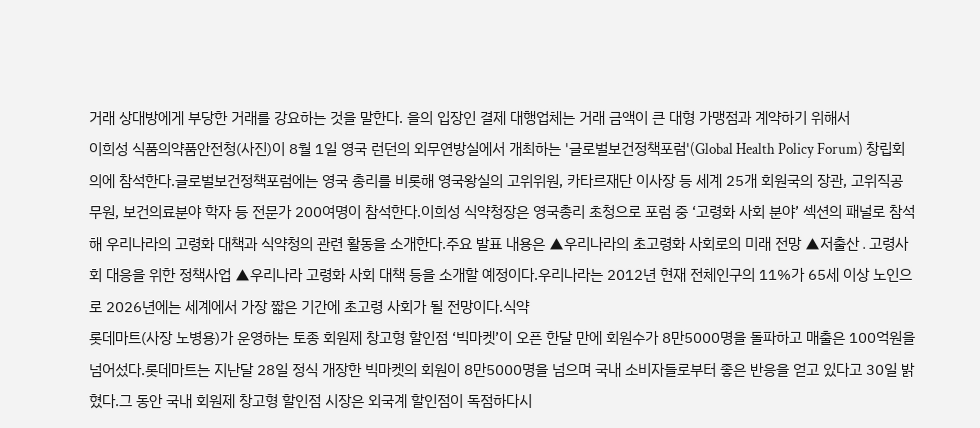거래 상대방에게 부당한 거래를 강요하는 것을 말한다. 을의 입장인 결제 대행업체는 거래 금액이 큰 대형 가맹점과 계약하기 위해서
이희성 식품의약품안전청(사진)이 8월 1일 영국 런던의 외무연방실에서 개최하는 '글로벌보건정책포럼'(Global Health Policy Forum) 창립회의에 참석한다.글로벌보건정책포럼에는 영국 총리를 비롯해 영국왕실의 고위위원, 카타르재단 이사장 등 세계 25개 회원국의 장관, 고위직공무원, 보건의료분야 학자 등 전문가 200여명이 참석한다.이희성 식약청장은 영국총리 초청으로 포럼 중 ‘고령화 사회 분야’ 섹션의 패널로 참석해 우리나라의 고령화 대책과 식약청의 관련 활동을 소개한다.주요 발표 내용은 ▲우리나라의 초고령화 사회로의 미래 전망 ▲저출산․고령사회 대응을 위한 정책사업 ▲우리나라 고령화 사회 대책 등을 소개할 예정이다.우리나라는 2012년 현재 전체인구의 11%가 65세 이상 노인으로 2026년에는 세계에서 가장 짧은 기간에 초고령 사회가 될 전망이다.식약
롯데마트(사장 노병용)가 운영하는 토종 회원제 창고형 할인점 ‘빅마켓’이 오픈 한달 만에 회원수가 8만5000명을 돌파하고 매출은 100억원을 넘어섰다.롯데마트는 지난달 28일 정식 개장한 빅마켓의 회원이 8만5000명을 넘으며 국내 소비자들로부터 좋은 반응을 얻고 있다고 30일 밝혔다.그 동안 국내 회원제 창고형 할인점 시장은 외국계 할인점이 독점하다시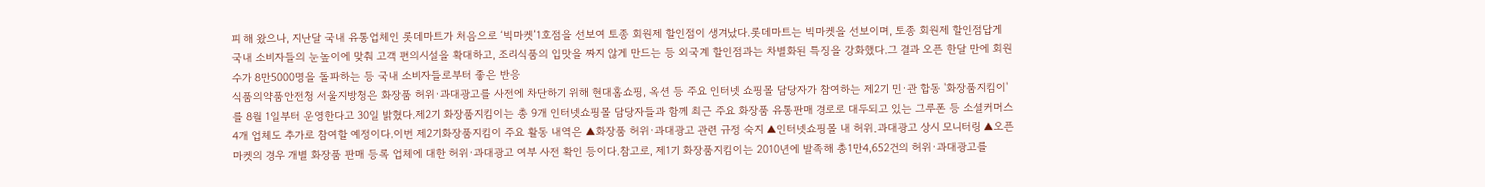피 해 왔으나, 지난달 국내 유통업체인 롯데마트가 처음으로 ‘빅마켓’1호점을 선보여 토종 회원제 할인점이 생겨났다.롯데마트는 빅마켓을 선보이며, 토종 회원제 할인점답게 국내 소비자들의 눈높이에 맞춰 고객 편의시설을 확대하고, 조리식품의 입맛을 짜지 않게 만드는 등 외국계 할인점과는 차별화된 특징을 강화했다.그 결과 오픈 한달 만에 회원수가 8만5000명을 돌파하는 등 국내 소비자들로부터 좋은 반응
식품의약품안전청 서울지방청은 화장품 허위·과대광고를 사전에 차단하기 위해 현대홈쇼핑, 옥션 등 주요 인터넷 쇼핑몰 담당자가 참여하는 제2기 민·관 합동 '화장품지킴이'를 8월 1일부터 운영한다고 30일 밝혔다.제2기 화장품지킴이는 총 9개 인터넷쇼핑몰 담당자들과 함께 최근 주요 화장품 유통판매 경로로 대두되고 있는 그루폰 등 소셜커머스 4개 업체도 추가로 참여할 예정이다.이번 제2기화장품지킴이 주요 활동 내역은 ▲화장품 허위·과대광고 관련 규정 숙지 ▲인터넷쇼핑몰 내 허위․과대광고 상시 모니터링 ▲오픈마켓의 경우 개별 화장품 판매 등록 업체에 대한 허위·과대광고 여부 사전 확인 등이다.참고로, 제1기 화장품지킴이는 2010년에 발족해 총1만4,652건의 허위·과대광고를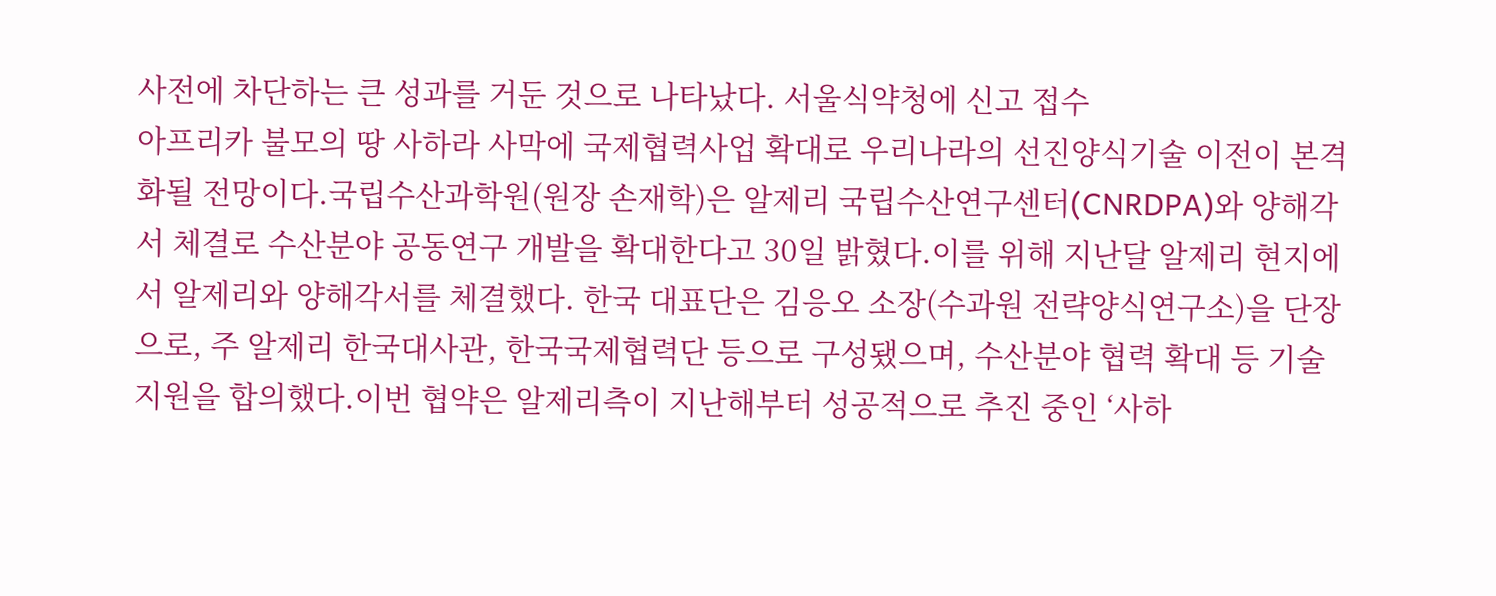사전에 차단하는 큰 성과를 거둔 것으로 나타났다. 서울식약청에 신고 접수
아프리카 불모의 땅 사하라 사막에 국제협력사업 확대로 우리나라의 선진양식기술 이전이 본격화될 전망이다.국립수산과학원(원장 손재학)은 알제리 국립수산연구센터(CNRDPA)와 양해각서 체결로 수산분야 공동연구 개발을 확대한다고 30일 밝혔다.이를 위해 지난달 알제리 현지에서 알제리와 양해각서를 체결했다. 한국 대표단은 김응오 소장(수과원 전략양식연구소)을 단장으로, 주 알제리 한국대사관, 한국국제협력단 등으로 구성됐으며, 수산분야 협력 확대 등 기술 지원을 합의했다.이번 협약은 알제리측이 지난해부터 성공적으로 추진 중인 ‘사하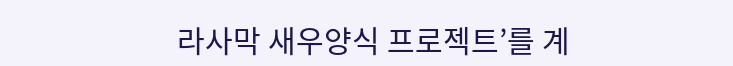라사막 새우양식 프로젝트’를 계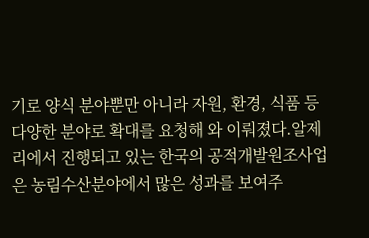기로 양식 분야뿐만 아니라 자원, 환경, 식품 등 다양한 분야로 확대를 요청해 와 이뤄졌다.알제리에서 진행되고 있는 한국의 공적개발원조사업은 농림수산분야에서 많은 성과를 보여주